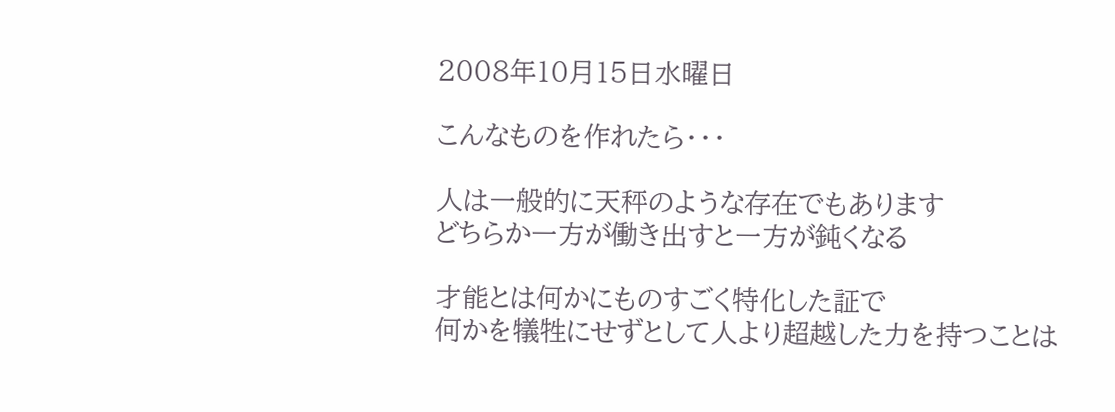2008年10月15日水曜日

こんなものを作れたら・・・

人は一般的に天秤のような存在でもあります
どちらか一方が働き出すと一方が鈍くなる

才能とは何かにものすごく特化した証で
何かを犠牲にせずとして人より超越した力を持つことは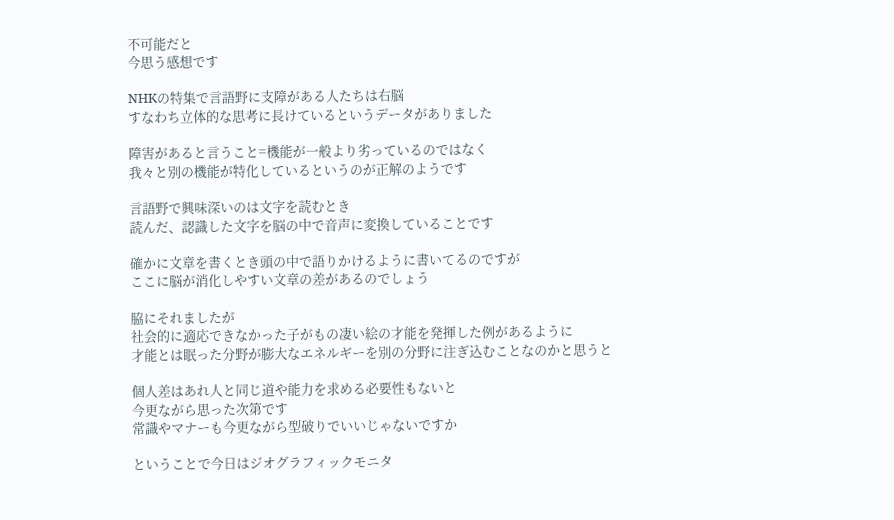不可能だと
今思う感想です

NHKの特集で言語野に支障がある人たちは右脳
すなわち立体的な思考に長けているというデータがありました

障害があると言うこと=機能が一般より劣っているのではなく
我々と別の機能が特化しているというのが正解のようです

言語野で興味深いのは文字を読むとき
読んだ、認識した文字を脳の中で音声に変換していることです

確かに文章を書くとき頭の中で語りかけるように書いてるのですが
ここに脳が消化しやすい文章の差があるのでしょう

脇にそれましたが
社会的に適応できなかった子がもの凄い絵の才能を発揮した例があるように
才能とは眠った分野が膨大なエネルギーを別の分野に注ぎ込むことなのかと思うと

個人差はあれ人と同じ道や能力を求める必要性もないと
今更ながら思った次第です
常識やマナーも今更ながら型破りでいいじゃないですか

ということで今日はジオグラフィックモニタ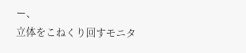ー、
立体をこねくり回すモニタ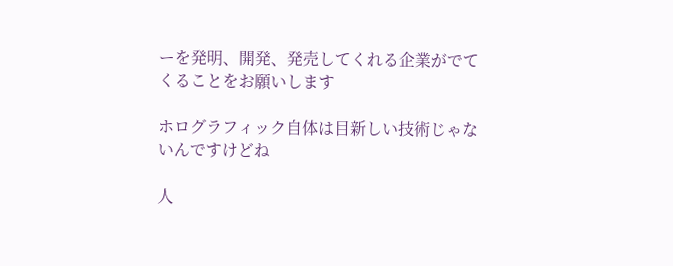ーを発明、開発、発売してくれる企業がでてくることをお願いします

ホログラフィック自体は目新しい技術じゃないんですけどね

人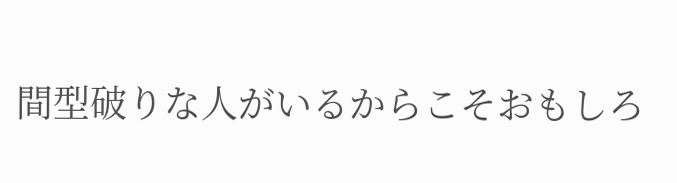間型破りな人がいるからこそおもしろ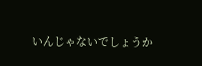いんじゃないでしょうか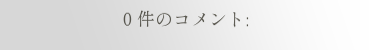0 件のコメント: